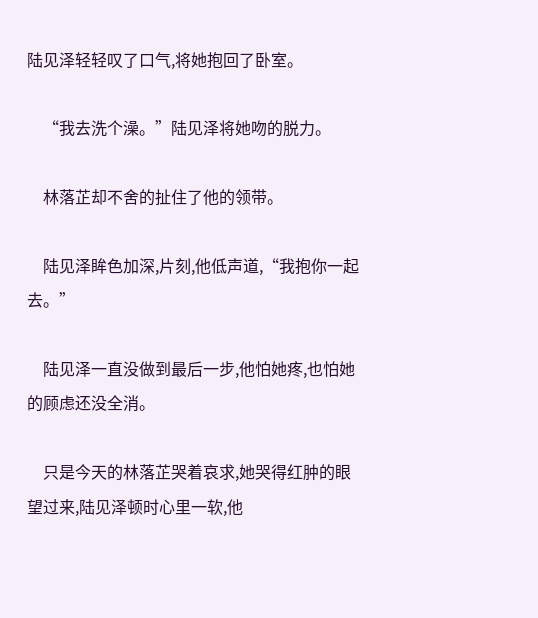陆见泽轻轻叹了口气,将她抱回了卧室。

    “我去洗个澡。”陆见泽将她吻的脱力。

    林落芷却不舍的扯住了他的领带。

    陆见泽眸色加深,片刻,他低声道,“我抱你一起去。”

    陆见泽一直没做到最后一步,他怕她疼,也怕她的顾虑还没全消。

    只是今天的林落芷哭着哀求,她哭得红肿的眼望过来,陆见泽顿时心里一软,他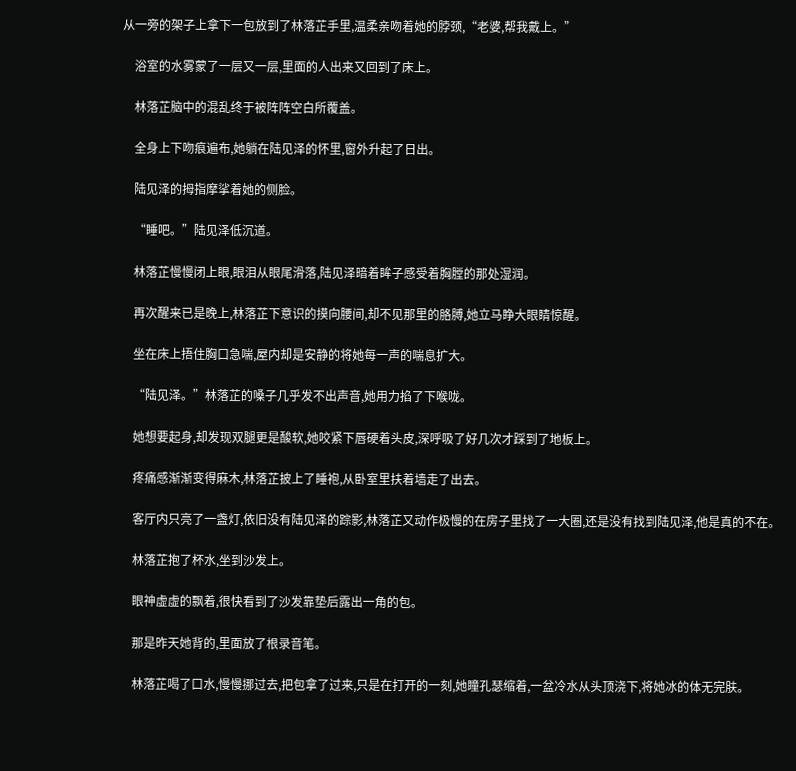从一旁的架子上拿下一包放到了林落芷手里,温柔亲吻着她的脖颈,“老婆,帮我戴上。”

    浴室的水雾蒙了一层又一层,里面的人出来又回到了床上。

    林落芷脑中的混乱终于被阵阵空白所覆盖。

    全身上下吻痕遍布,她躺在陆见泽的怀里,窗外升起了日出。

    陆见泽的拇指摩挲着她的侧脸。

    “睡吧。”陆见泽低沉道。

    林落芷慢慢闭上眼,眼泪从眼尾滑落,陆见泽暗着眸子感受着胸膛的那处湿润。

    再次醒来已是晚上,林落芷下意识的摸向腰间,却不见那里的胳膊,她立马睁大眼睛惊醒。

    坐在床上捂住胸口急喘,屋内却是安静的将她每一声的喘息扩大。

    “陆见泽。”林落芷的嗓子几乎发不出声音,她用力掐了下喉咙。

    她想要起身,却发现双腿更是酸软,她咬紧下唇硬着头皮,深呼吸了好几次才踩到了地板上。

    疼痛感渐渐变得麻木,林落芷披上了睡袍,从卧室里扶着墙走了出去。

    客厅内只亮了一盏灯,依旧没有陆见泽的踪影,林落芷又动作极慢的在房子里找了一大圈,还是没有找到陆见泽,他是真的不在。

    林落芷抱了杯水,坐到沙发上。

    眼神虚虚的飘着,很快看到了沙发靠垫后露出一角的包。

    那是昨天她背的,里面放了根录音笔。

    林落芷喝了口水,慢慢挪过去,把包拿了过来,只是在打开的一刻,她瞳孔瑟缩着,一盆冷水从头顶浇下,将她冰的体无完肤。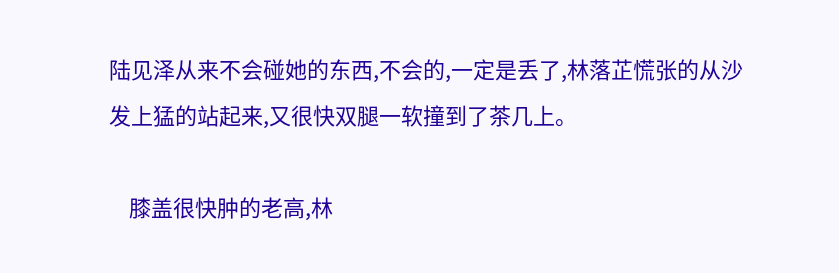陆见泽从来不会碰她的东西,不会的,一定是丢了,林落芷慌张的从沙发上猛的站起来,又很快双腿一软撞到了茶几上。

    膝盖很快肿的老高,林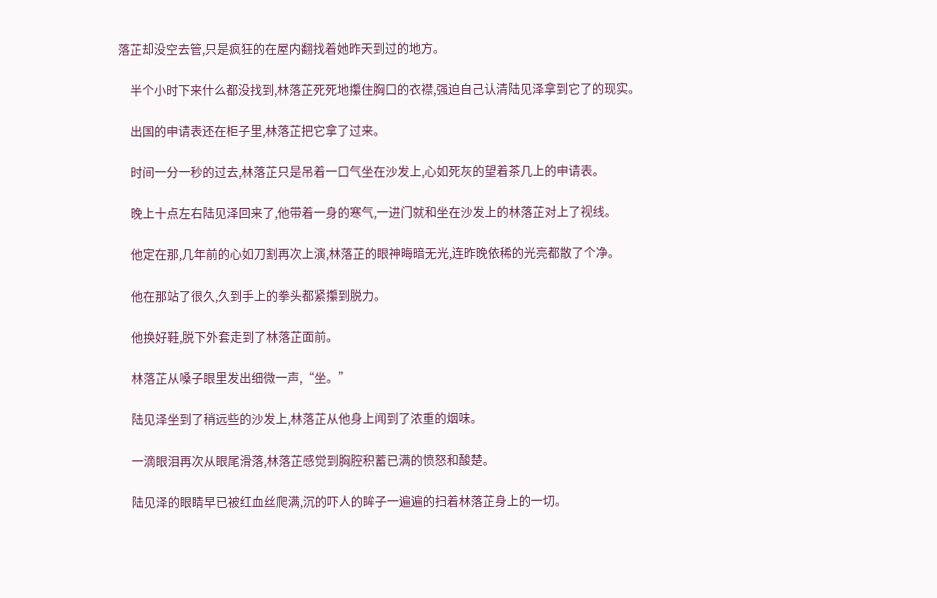落芷却没空去管,只是疯狂的在屋内翻找着她昨天到过的地方。

    半个小时下来什么都没找到,林落芷死死地攥住胸口的衣襟,强迫自己认清陆见泽拿到它了的现实。

    出国的申请表还在柜子里,林落芷把它拿了过来。

    时间一分一秒的过去,林落芷只是吊着一口气坐在沙发上,心如死灰的望着茶几上的申请表。

    晚上十点左右陆见泽回来了,他带着一身的寒气,一进门就和坐在沙发上的林落芷对上了视线。

    他定在那,几年前的心如刀割再次上演,林落芷的眼神晦暗无光,连昨晚依稀的光亮都散了个净。

    他在那站了很久,久到手上的拳头都紧攥到脱力。

    他换好鞋,脱下外套走到了林落芷面前。

    林落芷从嗓子眼里发出细微一声,“坐。”

    陆见泽坐到了稍远些的沙发上,林落芷从他身上闻到了浓重的烟味。

    一滴眼泪再次从眼尾滑落,林落芷感觉到胸腔积蓄已满的愤怒和酸楚。

    陆见泽的眼睛早已被红血丝爬满,沉的吓人的眸子一遍遍的扫着林落芷身上的一切。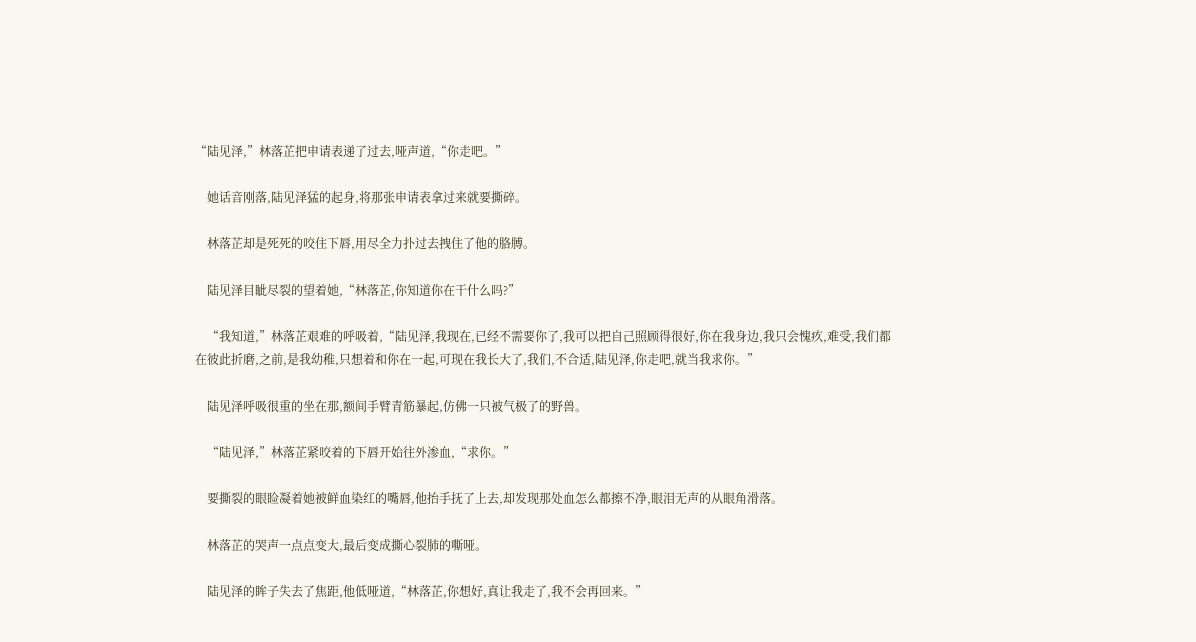“陆见泽,”林落芷把申请表递了过去,哑声道,“你走吧。”

    她话音刚落,陆见泽猛的起身,将那张申请表拿过来就要撕碎。

    林落芷却是死死的咬住下唇,用尽全力扑过去拽住了他的胳膊。

    陆见泽目眦尽裂的望着她,“林落芷,你知道你在干什么吗?”

    “我知道,”林落芷艰难的呼吸着,“陆见泽,我现在,已经不需要你了,我可以把自己照顾得很好,你在我身边,我只会愧疚,难受,我们都在彼此折磨,之前,是我幼稚,只想着和你在一起,可现在我长大了,我们,不合适,陆见泽,你走吧,就当我求你。”

    陆见泽呼吸很重的坐在那,额间手臂青筋暴起,仿佛一只被气极了的野兽。

    “陆见泽,”林落芷紧咬着的下唇开始往外渗血,“求你。”

    要撕裂的眼睑凝着她被鲜血染红的嘴唇,他抬手抚了上去,却发现那处血怎么都擦不净,眼泪无声的从眼角滑落。

    林落芷的哭声一点点变大,最后变成撕心裂肺的嘶哑。

    陆见泽的眸子失去了焦距,他低哑道,“林落芷,你想好,真让我走了,我不会再回来。”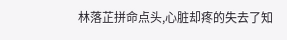林落芷拼命点头,心脏却疼的失去了知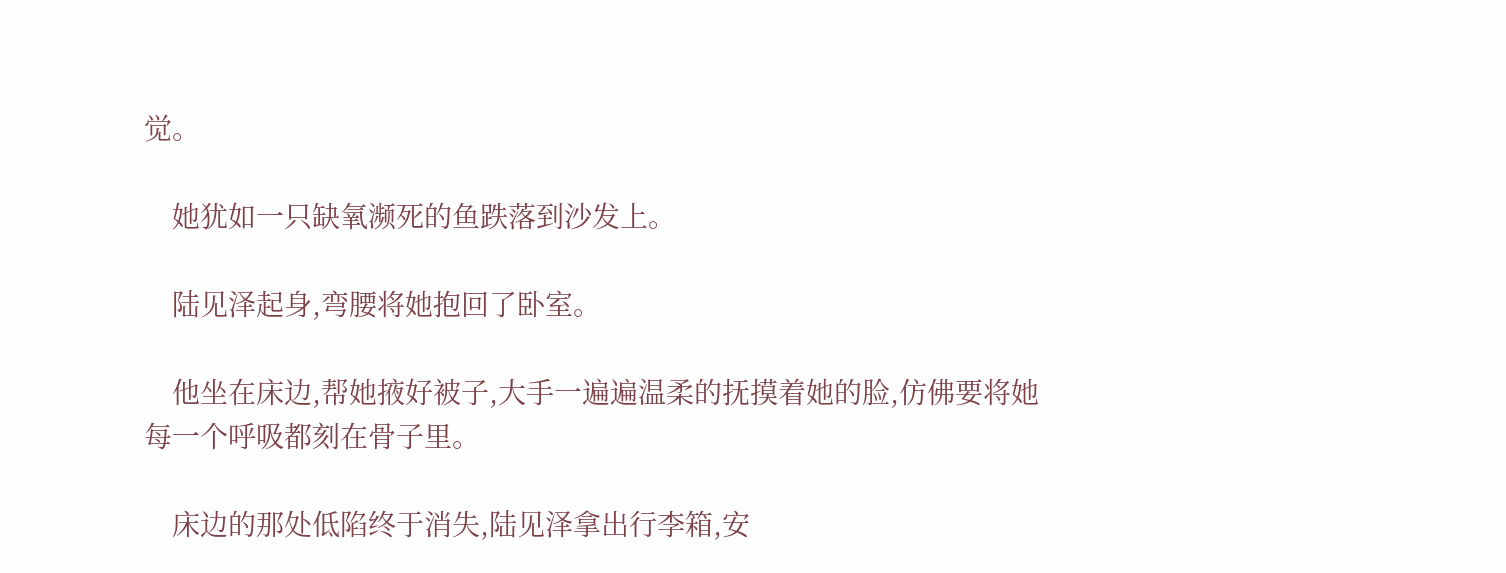觉。

    她犹如一只缺氧濒死的鱼跌落到沙发上。

    陆见泽起身,弯腰将她抱回了卧室。

    他坐在床边,帮她掖好被子,大手一遍遍温柔的抚摸着她的脸,仿佛要将她每一个呼吸都刻在骨子里。

    床边的那处低陷终于消失,陆见泽拿出行李箱,安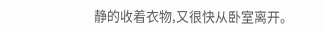静的收着衣物,又很快从卧室离开。